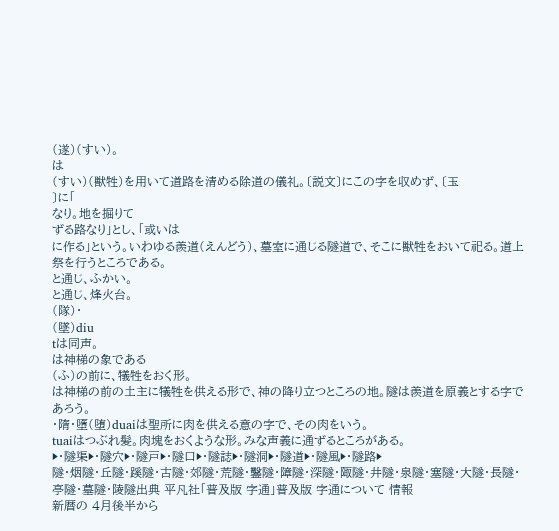(遂)(すい)。
は
(すい)(獣牲)を用いて道路を清める除道の儀礼。〔説文〕にこの字を収めず、〔玉
〕に「
なり。地を掘りて
ずる路なり」とし、「或いは
に作る」という。いわゆる羨道(えんどう)、墓室に通じる隧道で、そこに獣牲をおいて祀る。道上祭を行うところである。
と通じ、ふかい。
と通じ、烽火台。
(隊)・
(墜)diu
tは同声。
は神梯の象である
(ふ)の前に、犠牲をおく形。
は神梯の前の土主に犠牲を供える形で、神の降り立つところの地。隧は羨道を原義とする字であろう。
・隋・墮(堕)duaiは聖所に肉を供える意の字で、その肉をいう。
tuaiはつぶれ髪。肉塊をおくような形。みな声義に通ずるところがある。
▶・隧渠▶・隧穴▶・隧戸▶・隧口▶・隧誌▶・隧洞▶・隧道▶・隧風▶・隧路▶
隧・烟隧・丘隧・蹊隧・古隧・郊隧・荒隧・鑿隧・障隧・深隧・陬隧・井隧・泉隧・塞隧・大隧・長隧・亭隧・墓隧・陵隧出典 平凡社「普及版 字通」普及版 字通について 情報
新暦の 4月後半から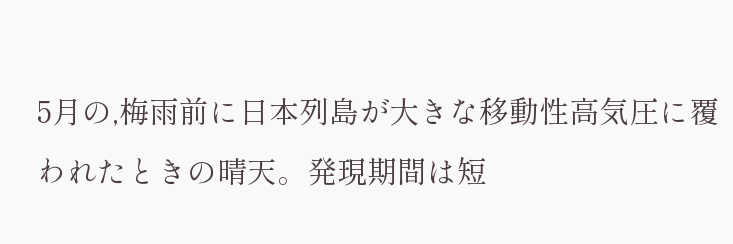5月の,梅雨前に日本列島が大きな移動性高気圧に覆われたときの晴天。発現期間は短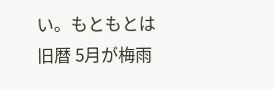い。もともとは旧暦 5月が梅雨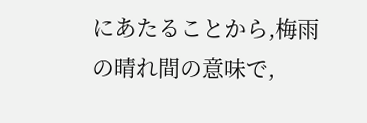にあたることから,梅雨の晴れ間の意味で,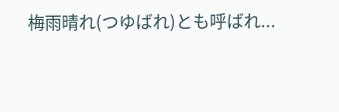梅雨晴れ(つゆばれ)とも呼ばれ...